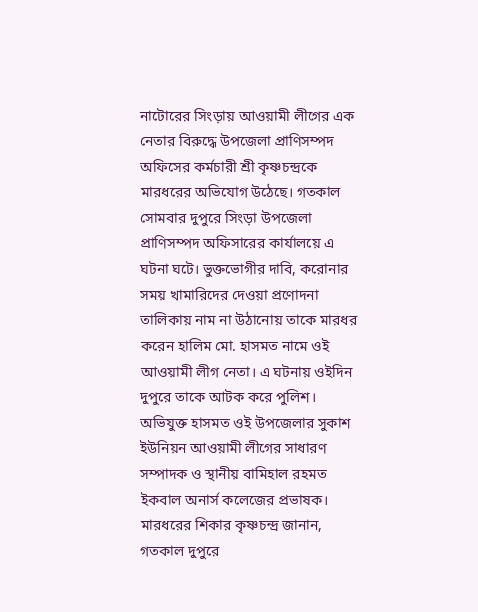নাটোরের সিংড়ায় আওয়ামী লীগের এক নেতার বিরুদ্ধে উপজেলা প্রাণিসম্পদ অফিসের কর্মচারী শ্রী কৃষ্ণচন্দ্রকে মারধরের অভিযোগ উঠেছে। গতকাল সোমবার দুপুরে সিংড়া উপজেলা প্রাণিসম্পদ অফিসারের কার্যালয়ে এ ঘটনা ঘটে। ভুক্তভোগীর দাবি, করোনার সময় খামারিদের দেওয়া প্রণোদনা তালিকায় নাম না উঠানোয় তাকে মারধর করেন হালিম মো. হাসমত নামে ওই আওয়ামী লীগ নেতা। এ ঘটনায় ওইদিন দুপুরে তাকে আটক করে পুলিশ।
অভিযুক্ত হাসমত ওই উপজেলার সুকাশ ইউনিয়ন আওয়ামী লীগের সাধারণ সম্পাদক ও স্থানীয় বামিহাল রহমত ইকবাল অনার্স কলেজের প্রভাষক।
মারধরের শিকার কৃষ্ণচন্দ্র জানান, গতকাল দুপুরে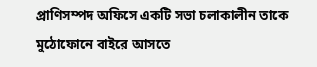প্রাণিসম্পদ অফিসে একটি সভা চলাকালীন তাকে মুঠোফোনে বাইরে আসতে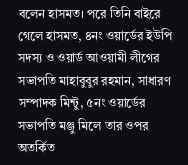বলেন হাসমত। পরে তিনি বাইরে গেলে হাসমত, ৪নং ওয়ার্ডের ইউপি সদস্য ও ওয়ার্ড আওয়ামী লীগের সভাপতি মাহাবুবুর রহমান, সাধারণ সম্পাদক মিন্টু, ৫নং ওয়ার্ডের সভাপতি মঞ্জু মিলে তার ওপর অতর্কিত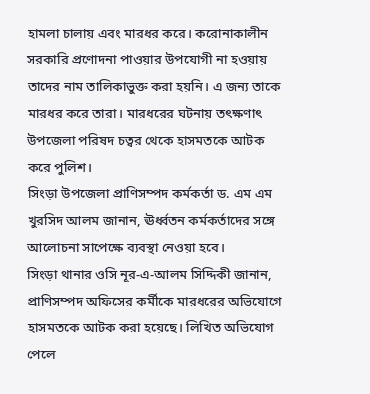হামলা চালায় এবং মারধর করে। করোনাকালীন সরকারি প্রণোদনা পাওয়ার উপযোগী না হওয়ায় তাদের নাম তালিকাভুক্ত করা হয়নি। এ জন্য তাকে মারধর করে তারা। মারধরের ঘটনায় তৎক্ষণাৎ উপজেলা পরিষদ চত্বর থেকে হাসমতকে আটক করে পুলিশ।
সিংড়া উপজেলা প্রাণিসম্পদ কর্মকর্তা ড. এম এম খুরসিদ আলম জানান, ঊর্ধ্বতন কর্মকর্তাদের সঙ্গে আলোচনা সাপেক্ষে ব্যবস্থা নেওয়া হবে।
সিংড়া থানার ওসি নূর-এ-আলম সিদ্দিকী জানান, প্রাণিসম্পদ অফিসের কর্মীকে মারধরের অভিযোগে হাসমতকে আটক করা হয়েছে। লিখিত অভিযোগ পেলে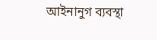আইনানুগ ব্যবস্থা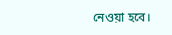নেওয়া হবে।